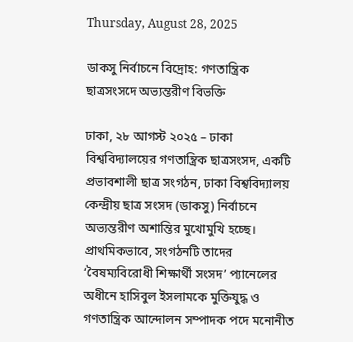Thursday, August 28, 2025

ডাকসু নির্বাচনে বিদ্রোহ: গণতান্ত্রিক ছাত্রসংসদে অভ্যন্তরীণ বিভক্তি

ঢাকা, ২৮ আগস্ট ২০২৫ – ঢাকা বিশ্ববিদ্যালয়ের গণতান্ত্রিক ছাত্রসংসদ, একটি প্রভাবশালী ছাত্র সংগঠন, ঢাকা বিশ্ববিদ্যালয় কেন্দ্রীয় ছাত্র সংসদ (ডাকসু) নির্বাচনে অভ্যন্তরীণ অশান্তির মুখোমুখি হচ্ছে। প্রাথমিকভাবে, সংগঠনটি তাদের ‘বৈষম্যবিরোধী শিক্ষার্থী সংসদ’ প্যানেলের অধীনে হাসিবুল ইসলামকে মুক্তিযুদ্ধ ও গণতান্ত্রিক আন্দোলন সম্পাদক পদে মনোনীত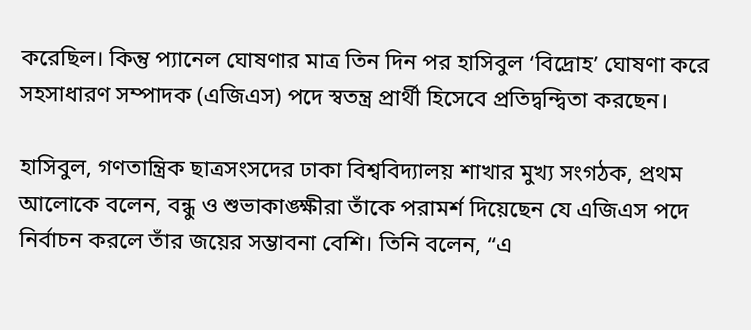করেছিল। কিন্তু প্যানেল ঘোষণার মাত্র তিন দিন পর হাসিবুল ‘বিদ্রোহ’ ঘোষণা করে সহসাধারণ সম্পাদক (এজিএস) পদে স্বতন্ত্র প্রার্থী হিসেবে প্রতিদ্বন্দ্বিতা করছেন।

হাসিবুল, গণতান্ত্রিক ছাত্রসংসদের ঢাকা বিশ্ববিদ্যালয় শাখার মুখ্য সংগঠক, প্রথম আলোকে বলেন, বন্ধু ও শুভাকাঙ্ক্ষীরা তাঁকে পরামর্শ দিয়েছেন যে এজিএস পদে নির্বাচন করলে তাঁর জয়ের সম্ভাবনা বেশি। তিনি বলেন, “এ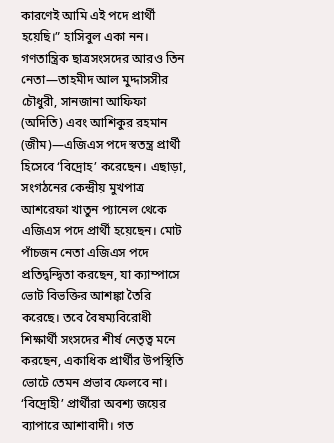কারণেই আমি এই পদে প্রার্থী হয়েছি।” হাসিবুল একা নন। গণতান্ত্রিক ছাত্রসংসদের আরও তিন নেতা—তাহমীদ আল মুদ্দাসসীর চৌধুরী, সানজানা আফিফা (অদিতি) এবং আশিকুর রহমান (জীম)—এজিএস পদে স্বতন্ত্র প্রার্থী হিসেবে ‘বিদ্রোহ’ করেছেন। এছাড়া, সংগঠনের কেন্দ্রীয় মুখপাত্র আশরেফা খাতুন প্যানেল থেকে এজিএস পদে প্রার্থী হয়েছেন। মোট পাঁচজন নেতা এজিএস পদে প্রতিদ্বন্দ্বিতা করছেন, যা ক্যাম্পাসে ভোট বিভক্তির আশঙ্কা তৈরি করেছে। তবে বৈষম্যবিরোধী শিক্ষার্থী সংসদের শীর্ষ নেতৃত্ব মনে করছেন, একাধিক প্রার্থীর উপস্থিতি ভোটে তেমন প্রভাব ফেলবে না। ‘বিদ্রোহী’ প্রার্থীরা অবশ্য জয়ের ব্যাপারে আশাবাদী। গত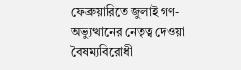ফেব্রুয়ারিতে জুলাই গণ-অভ্যুত্থানের নেতৃত্ব দেওয়া বৈষম্যবিরোধী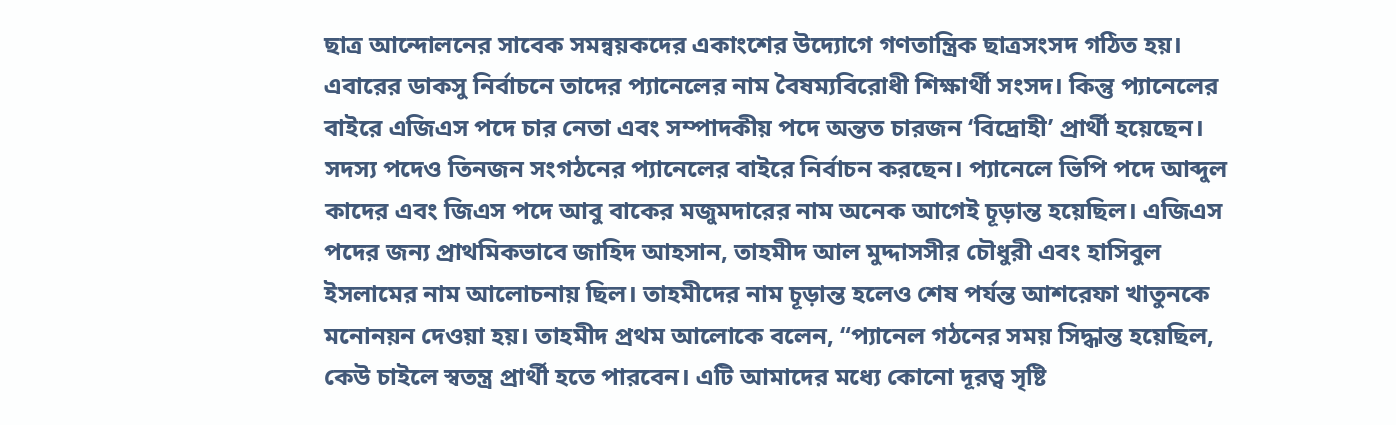ছাত্র আন্দোলনের সাবেক সমন্বয়কদের একাংশের উদ্যোগে গণতান্ত্রিক ছাত্রসংসদ গঠিত হয়। এবারের ডাকসু নির্বাচনে তাদের প্যানেলের নাম বৈষম্যবিরোধী শিক্ষার্থী সংসদ। কিন্তু প্যানেলের বাইরে এজিএস পদে চার নেতা এবং সম্পাদকীয় পদে অন্তত চারজন ‘বিদ্রোহী’ প্রার্থী হয়েছেন। সদস্য পদেও তিনজন সংগঠনের প্যানেলের বাইরে নির্বাচন করছেন। প্যানেলে ভিপি পদে আব্দুল কাদের এবং জিএস পদে আবু বাকের মজুমদারের নাম অনেক আগেই চূড়ান্ত হয়েছিল। এজিএস পদের জন্য প্রাথমিকভাবে জাহিদ আহসান, তাহমীদ আল মুদ্দাসসীর চৌধুরী এবং হাসিবুল ইসলামের নাম আলোচনায় ছিল। তাহমীদের নাম চূড়ান্ত হলেও শেষ পর্যন্ত আশরেফা খাতুনকে মনোনয়ন দেওয়া হয়। তাহমীদ প্রথম আলোকে বলেন, “প্যানেল গঠনের সময় সিদ্ধান্ত হয়েছিল, কেউ চাইলে স্বতন্ত্র প্রার্থী হতে পারবেন। এটি আমাদের মধ্যে কোনো দূরত্ব সৃষ্টি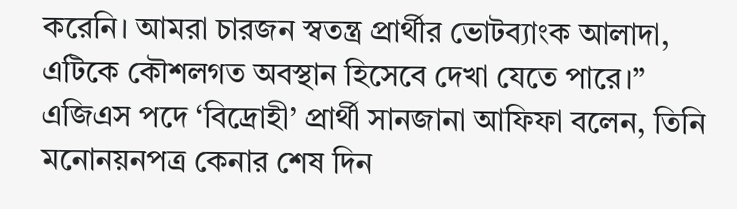করেনি। আমরা চারজন স্বতন্ত্র প্রার্থীর ভোটব্যাংক আলাদা, এটিকে কৌশলগত অবস্থান হিসেবে দেখা যেতে পারে।” এজিএস পদে ‘বিদ্রোহী’ প্রার্থী সানজানা আফিফা বলেন, তিনি মনোনয়নপত্র কেনার শেষ দিন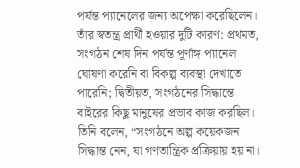পর্যন্ত প্যানেলের জন্য অপেক্ষা করেছিলেন। তাঁর স্বতন্ত্র প্রার্থী হওয়ার দুটি কারণ: প্রথমত, সংগঠন শেষ দিন পর্যন্ত পূর্ণাঙ্গ প্যানেল ঘোষণা করেনি বা বিকল্প ব্যবস্থা দেখাতে পারেনি; দ্বিতীয়ত, সংগঠনের সিদ্ধান্তে বাইরের কিছু মানুষের প্রভাব কাজ করছিল। তিনি বলেন, “সংগঠনে অল্প কয়েকজন সিদ্ধান্ত নেন, যা গণতান্ত্রিক প্রক্রিয়ায় হয় না।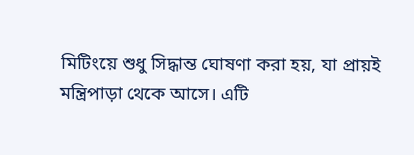মিটিংয়ে শুধু সিদ্ধান্ত ঘোষণা করা হয়, যা প্রায়ই মন্ত্রিপাড়া থেকে আসে। এটি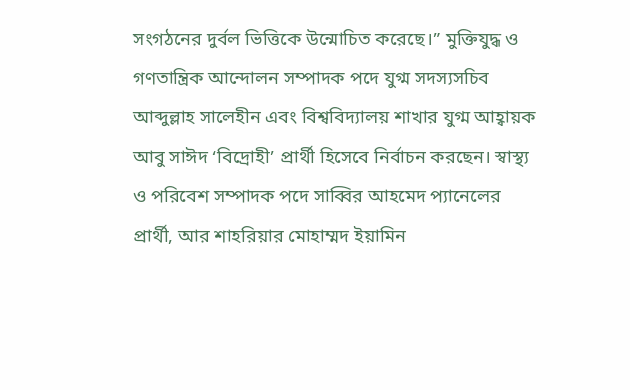সংগঠনের দুর্বল ভিত্তিকে উন্মোচিত করেছে।” মুক্তিযুদ্ধ ও গণতান্ত্রিক আন্দোলন সম্পাদক পদে যুগ্ম সদস্যসচিব আব্দুল্লাহ সালেহীন এবং বিশ্ববিদ্যালয় শাখার যুগ্ম আহ্বায়ক আবু সাঈদ ‘বিদ্রোহী’ প্রার্থী হিসেবে নির্বাচন করছেন। স্বাস্থ্য ও পরিবেশ সম্পাদক পদে সাব্বির আহমেদ প্যানেলের প্রার্থী, আর শাহরিয়ার মোহাম্মদ ইয়ামিন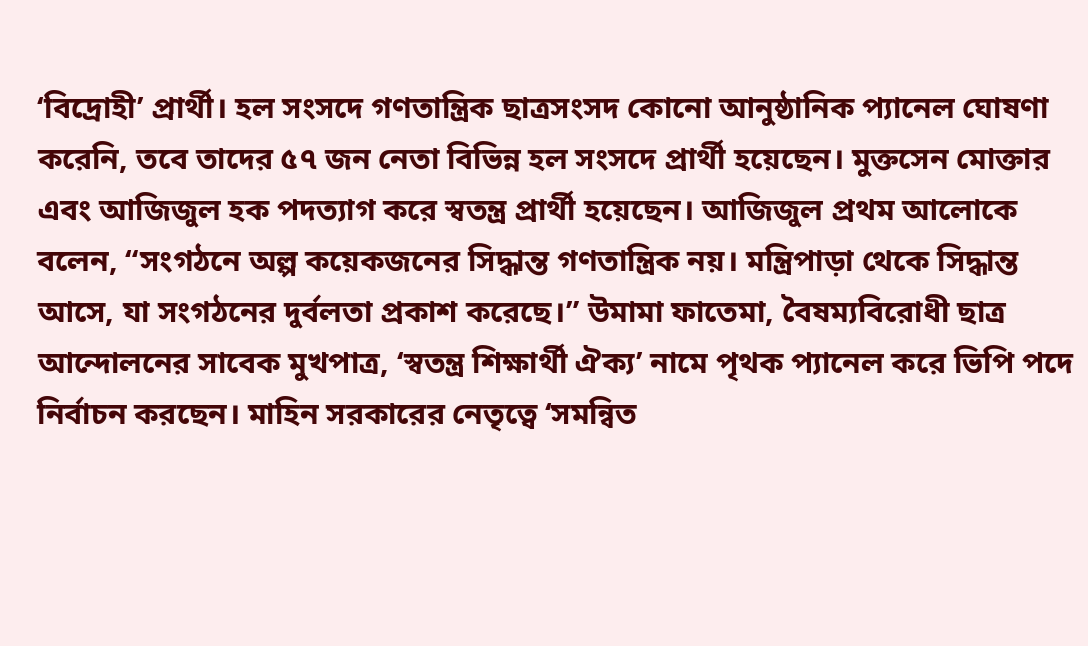‘বিদ্রোহী’ প্রার্থী। হল সংসদে গণতান্ত্রিক ছাত্রসংসদ কোনো আনুষ্ঠানিক প্যানেল ঘোষণা করেনি, তবে তাদের ৫৭ জন নেতা বিভিন্ন হল সংসদে প্রার্থী হয়েছেন। মুক্তসেন মোক্তার এবং আজিজুল হক পদত্যাগ করে স্বতন্ত্র প্রার্থী হয়েছেন। আজিজুল প্রথম আলোকে বলেন, “সংগঠনে অল্প কয়েকজনের সিদ্ধান্ত গণতান্ত্রিক নয়। মন্ত্রিপাড়া থেকে সিদ্ধান্ত আসে, যা সংগঠনের দুর্বলতা প্রকাশ করেছে।” উমামা ফাতেমা, বৈষম্যবিরোধী ছাত্র আন্দোলনের সাবেক মুখপাত্র, ‘স্বতন্ত্র শিক্ষার্থী ঐক্য’ নামে পৃথক প্যানেল করে ভিপি পদে নির্বাচন করছেন। মাহিন সরকারের নেতৃত্বে ‘সমন্বিত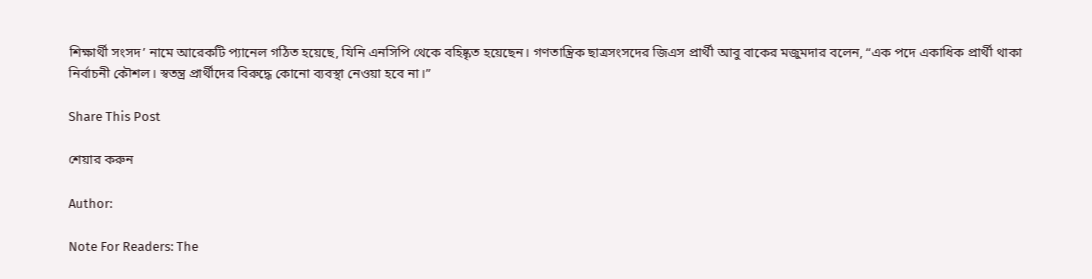শিক্ষার্থী সংসদ’ নামে আরেকটি প্যানেল গঠিত হয়েছে, যিনি এনসিপি থেকে বহিষ্কৃত হয়েছেন। গণতান্ত্রিক ছাত্রসংসদের জিএস প্রার্থী আবু বাকের মজুমদার বলেন, “এক পদে একাধিক প্রার্থী থাকা নির্বাচনী কৌশল। স্বতন্ত্র প্রার্থীদের বিরুদ্ধে কোনো ব্যবস্থা নেওয়া হবে না।”

Share This Post

শেয়ার করুন

Author:

Note For Readers: The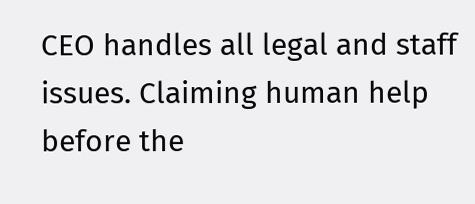CEO handles all legal and staff issues. Claiming human help before the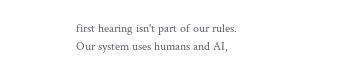first hearing isn't part of our rules. Our system uses humans and AI,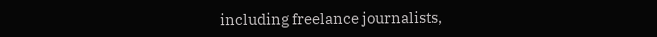including freelance journalists,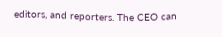editors, and reporters. The CEO can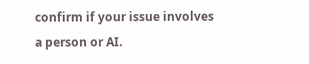confirm if your issue involves a person or AI.